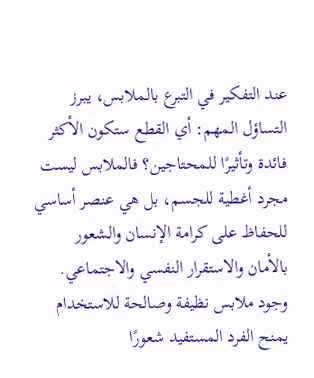عند التفكير في التبرع بالملابس، يبرز التساؤل المهم: أي القطع ستكون الأكثر فائدة وتأثيرًا للمحتاجين؟ فالملابس ليست مجرد أغطية للجسم، بل هي عنصر أساسي للحفاظ على كرامة الإنسان والشعور بالأمان والاستقرار النفسي والاجتماعي. وجود ملابس نظيفة وصالحة للاستخدام يمنح الفرد المستفيد شعورًا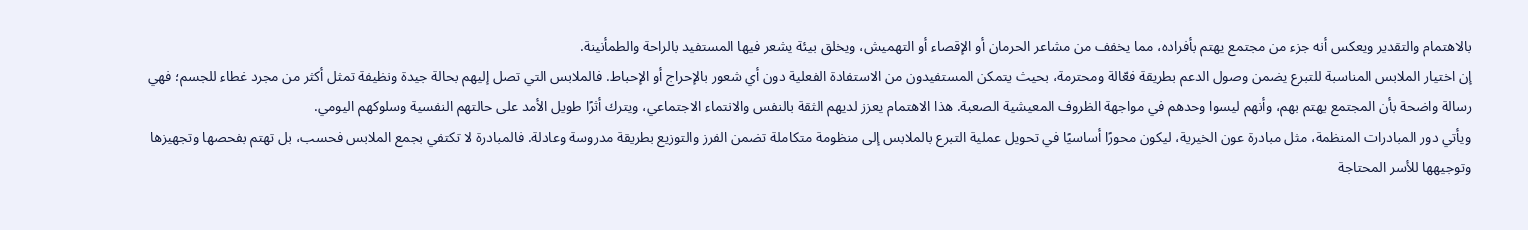بالاهتمام والتقدير ويعكس أنه جزء من مجتمع يهتم بأفراده، مما يخفف من مشاعر الحرمان أو الإقصاء أو التهميش، ويخلق بيئة يشعر فيها المستفيد بالراحة والطمأنينة.
إن اختيار الملابس المناسبة للتبرع يضمن وصول الدعم بطريقة فعّالة ومحترمة، بحيث يتمكن المستفيدون من الاستفادة الفعلية دون أي شعور بالإحراج أو الإحباط. فالملابس التي تصل إليهم بحالة جيدة ونظيفة تمثل أكثر من مجرد غطاء للجسم؛ فهي رسالة واضحة بأن المجتمع يهتم بهم، وأنهم ليسوا وحدهم في مواجهة الظروف المعيشية الصعبة. هذا الاهتمام يعزز لديهم الثقة بالنفس والانتماء الاجتماعي، ويترك أثرًا طويل الأمد على حالتهم النفسية وسلوكهم اليومي.
ويأتي دور المبادرات المنظمة، مثل مبادرة عون الخيرية، ليكون محورًا أساسيًا في تحويل عملية التبرع بالملابس إلى منظومة متكاملة تضمن الفرز والتوزيع بطريقة مدروسة وعادلة. فالمبادرة لا تكتفي بجمع الملابس فحسب، بل تهتم بفحصها وتجهيزها وتوجيهها للأسر المحتاجة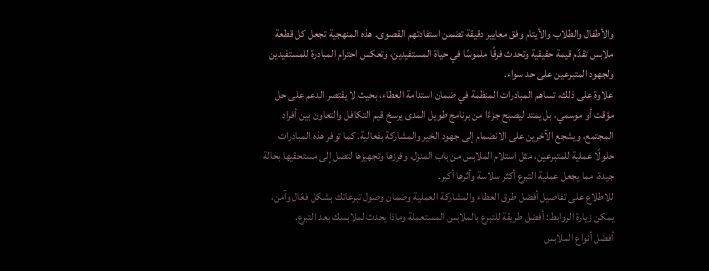والأطفال والطلاب والأيتام وفق معايير دقيقة تضمن استفادتهم القصوى. هذه المنهجية تجعل كل قطعة ملابس تقدّم قيمة حقيقية وتحدث فرقًا ملموسًا في حياة المستفيدين، وتعكس احترام المبادرة للمستفيدين ولجهود المتبرعين على حد سواء.
علاوة على ذلك، تساهم المبادرات المنظمة في ضمان استدامة العطاء، بحيث لا يقتصر الدعم على حل مؤقت أو موسمي، بل يمتد ليصبح جزءًا من برنامج طويل المدى يرسخ قيم التكافل والتعاون بين أفراد المجتمع، ويشجع الآخرين على الانضمام إلى جهود الخير والمشاركة بفعالية. كما توفر هذه المبادرات حلولًا عملية للمتبرعين، مثل استلام الملابس من باب المنزل، وفرزها وتجهيزها لتصل إلى مستحقيها بحالة جيدة، مما يجعل عملية التبرع أكثر سلاسة وأثرها أكبر.
للاطلاع على تفاصيل أفضل طرق العطاء والمشاركة العملية وضمان وصول تبرعاتك بشكل فعّال وآمن، يمكن زيارة الروابط: أفضل طريقة للتبرع بالملابس المستعملة وماذا يحدث لملابسك بعد التبرع.
أفضل أنواع الملابس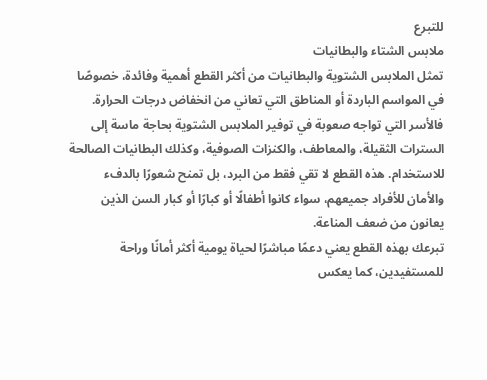للتبرع
ملابس الشتاء والبطانيات
تمثل الملابس الشتوية والبطانيات من أكثر القطع أهمية وفائدة، خصوصًا في المواسم الباردة أو المناطق التي تعاني من انخفاض درجات الحرارة. فالأسر التي تواجه صعوبة في توفير الملابس الشتوية بحاجة ماسة إلى السترات الثقيلة، والمعاطف، والكنزات الصوفية، وكذلك البطانيات الصالحة للاستخدام. هذه القطع لا تقي فقط من البرد، بل تمنح شعورًا بالدفء والأمان للأفراد جميعهم، سواء كانوا أطفالًا أو كبارًا أو كبار السن الذين يعانون من ضعف المناعة.
تبرعك بهذه القطع يعني دعمًا مباشرًا لحياة يومية أكثر أمانًا وراحة للمستفيدين، كما يعكس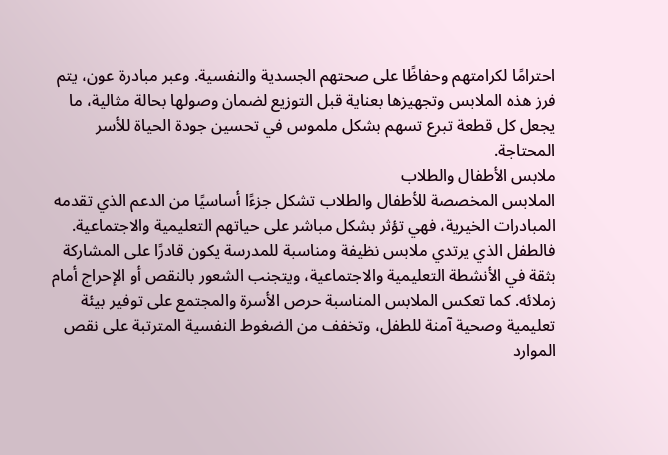احترامًا لكرامتهم وحفاظًا على صحتهم الجسدية والنفسية. وعبر مبادرة عون، يتم فرز هذه الملابس وتجهيزها بعناية قبل التوزيع لضمان وصولها بحالة مثالية، ما يجعل كل قطعة تبرع تسهم بشكل ملموس في تحسين جودة الحياة للأسر المحتاجة.
ملابس الأطفال والطلاب
الملابس المخصصة للأطفال والطلاب تشكل جزءًا أساسيًا من الدعم الذي تقدمه المبادرات الخيرية، فهي تؤثر بشكل مباشر على حياتهم التعليمية والاجتماعية. فالطفل الذي يرتدي ملابس نظيفة ومناسبة للمدرسة يكون قادرًا على المشاركة بثقة في الأنشطة التعليمية والاجتماعية، ويتجنب الشعور بالنقص أو الإحراج أمام زملائه. كما تعكس الملابس المناسبة حرص الأسرة والمجتمع على توفير بيئة تعليمية وصحية آمنة للطفل، وتخفف من الضغوط النفسية المترتبة على نقص الموارد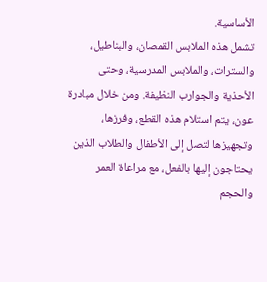الأساسية.
تشمل هذه الملابس القمصان، والبناطيل، والسترات، والملابس المدرسية، وحتى الأحذية والجوارب النظيفة. ومن خلال مبادرة عون، يتم استلام هذه القطع، وفرزها، وتجهيزها لتصل إلى الأطفال والطلاب الذين يحتاجون إليها بالفعل، مع مراعاة العمر والحجم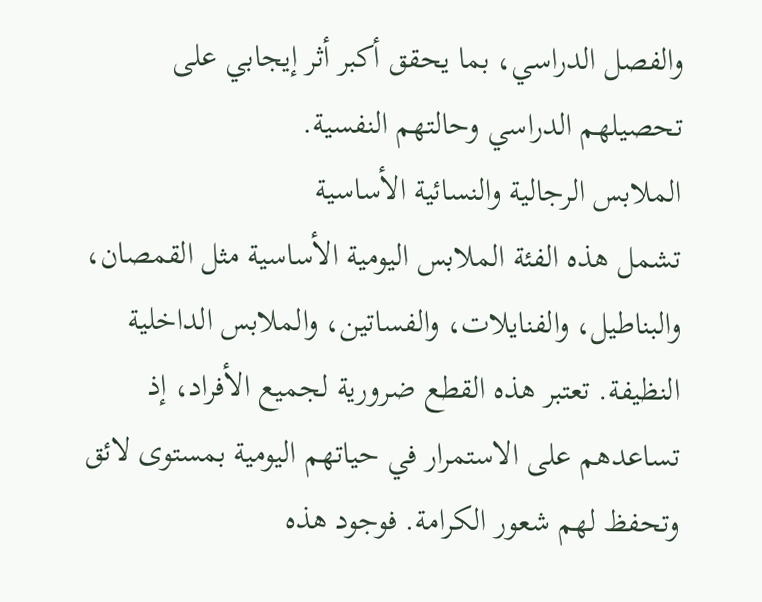والفصل الدراسي، بما يحقق أكبر أثر إيجابي على تحصيلهم الدراسي وحالتهم النفسية.
الملابس الرجالية والنسائية الأساسية
تشمل هذه الفئة الملابس اليومية الأساسية مثل القمصان، والبناطيل، والفنايلات، والفساتين، والملابس الداخلية النظيفة. تعتبر هذه القطع ضرورية لجميع الأفراد، إذ تساعدهم على الاستمرار في حياتهم اليومية بمستوى لائق وتحفظ لهم شعور الكرامة. فوجود هذه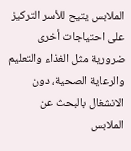الملابس يتيح للأسر التركيز على احتياجات أخرى ضرورية مثل الغذاء والتعليم والرعاية الصحية، دون الانشغال بالبحث عن الملابس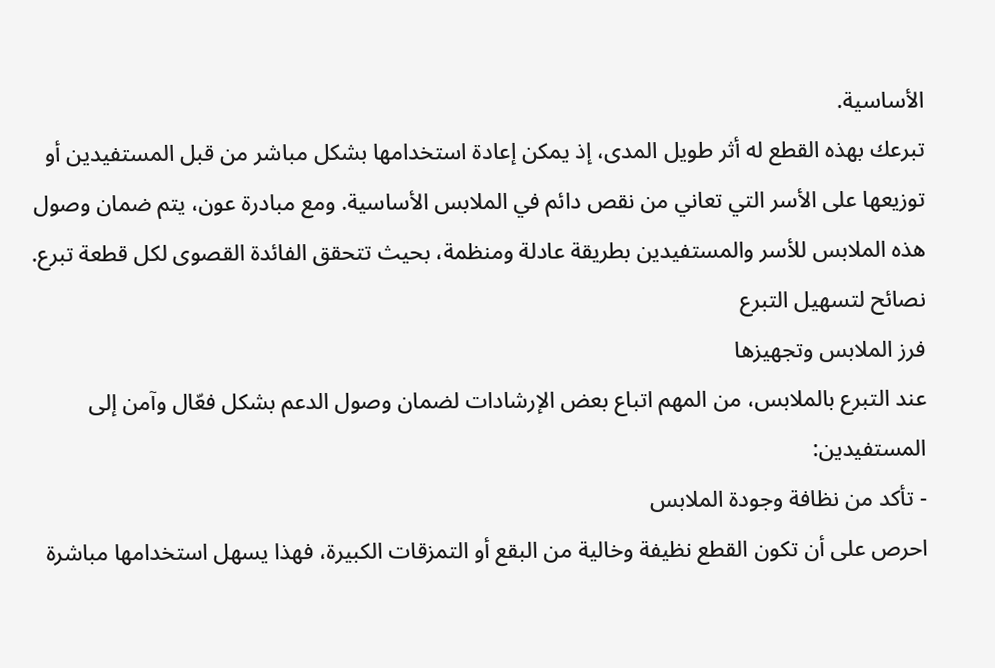الأساسية.
تبرعك بهذه القطع له أثر طويل المدى، إذ يمكن إعادة استخدامها بشكل مباشر من قبل المستفيدين أو توزيعها على الأسر التي تعاني من نقص دائم في الملابس الأساسية. ومع مبادرة عون، يتم ضمان وصول هذه الملابس للأسر والمستفيدين بطريقة عادلة ومنظمة، بحيث تتحقق الفائدة القصوى لكل قطعة تبرع.
نصائح لتسهيل التبرع
فرز الملابس وتجهيزها
عند التبرع بالملابس، من المهم اتباع بعض الإرشادات لضمان وصول الدعم بشكل فعّال وآمن إلى المستفيدين:
- تأكد من نظافة وجودة الملابس
احرص على أن تكون القطع نظيفة وخالية من البقع أو التمزقات الكبيرة، فهذا يسهل استخدامها مباشرة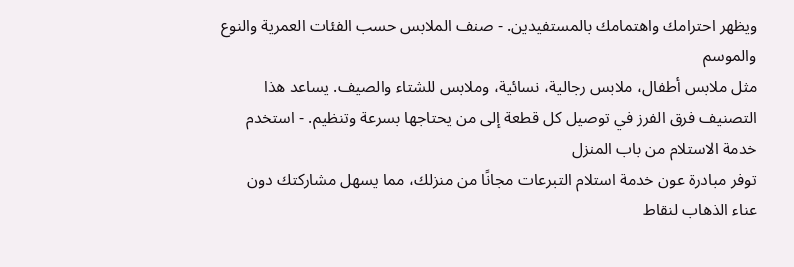ويظهر احترامك واهتمامك بالمستفيدين. - صنف الملابس حسب الفئات العمرية والنوع والموسم
مثل ملابس أطفال، ملابس رجالية، نسائية، وملابس للشتاء والصيف. يساعد هذا التصنيف فرق الفرز في توصيل كل قطعة إلى من يحتاجها بسرعة وتنظيم. - استخدم خدمة الاستلام من باب المنزل
توفر مبادرة عون خدمة استلام التبرعات مجانًا من منزلك، مما يسهل مشاركتك دون عناء الذهاب لنقاط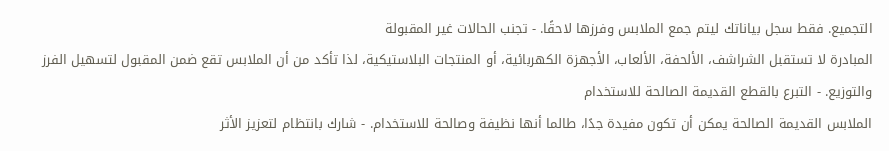التجميع. فقط سجل بياناتك ليتم جمع الملابس وفرزها لاحقًا. - تجنب الحالات غير المقبولة
المبادرة لا تستقبل الشراشف، الألحفة، الألعاب، الأجهزة الكهربائية، أو المنتجات البلاستيكية، لذا تأكد من أن الملابس تقع ضمن المقبول لتسهيل الفرز والتوزيع. - التبرع بالقطع القديمة الصالحة للاستخدام
الملابس القديمة الصالحة يمكن أن تكون مفيدة جدًا، طالما أنها نظيفة وصالحة للاستخدام. - شارك بانتظام لتعزيز الأثر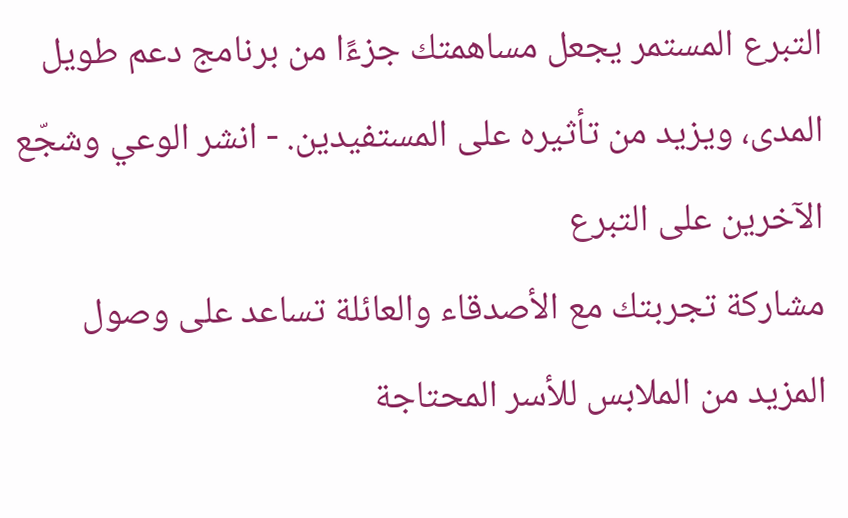التبرع المستمر يجعل مساهمتك جزءًا من برنامج دعم طويل المدى، ويزيد من تأثيره على المستفيدين. - انشر الوعي وشجّع الآخرين على التبرع
مشاركة تجربتك مع الأصدقاء والعائلة تساعد على وصول المزيد من الملابس للأسر المحتاجة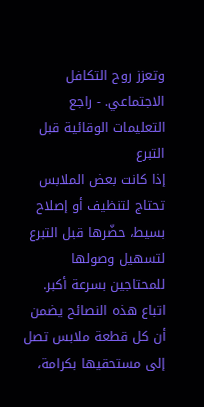وتعزز روح التكافل الاجتماعي. - راجع التعليمات الوقائية قبل التبرع
إذا كانت بعض الملابس تحتاج لتنظيف أو إصلاح بسيط، حضّرها قبل التبرع لتسهيل وصولها للمحتاجين بسرعة أكبر.
اتباع هذه النصائح يضمن أن كل قطعة ملابس تصل إلى مستحقيها بكرامة،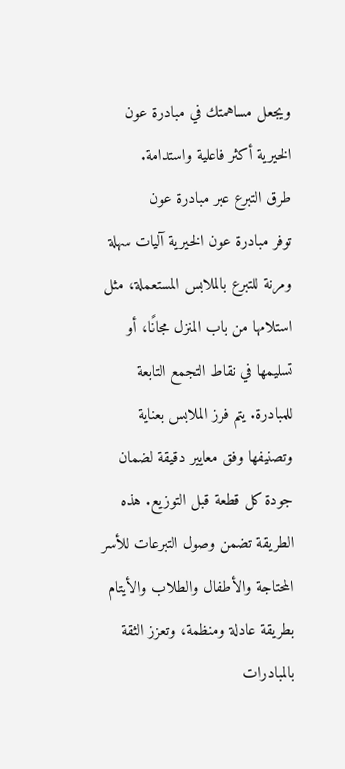ويجعل مساهمتك في مبادرة عون الخيرية أكثر فاعلية واستدامة.
طرق التبرع عبر مبادرة عون
توفر مبادرة عون الخيرية آليات سهلة ومرنة للتبرع بالملابس المستعملة، مثل استلامها من باب المنزل مجانًا، أو تسليمها في نقاط التجمع التابعة للمبادرة. يتم فرز الملابس بعناية وتصنيفها وفق معايير دقيقة لضمان جودة كل قطعة قبل التوزيع. هذه الطريقة تضمن وصول التبرعات للأسر المحتاجة والأطفال والطلاب والأيتام بطريقة عادلة ومنظمة، وتعزز الثقة بالمبادرات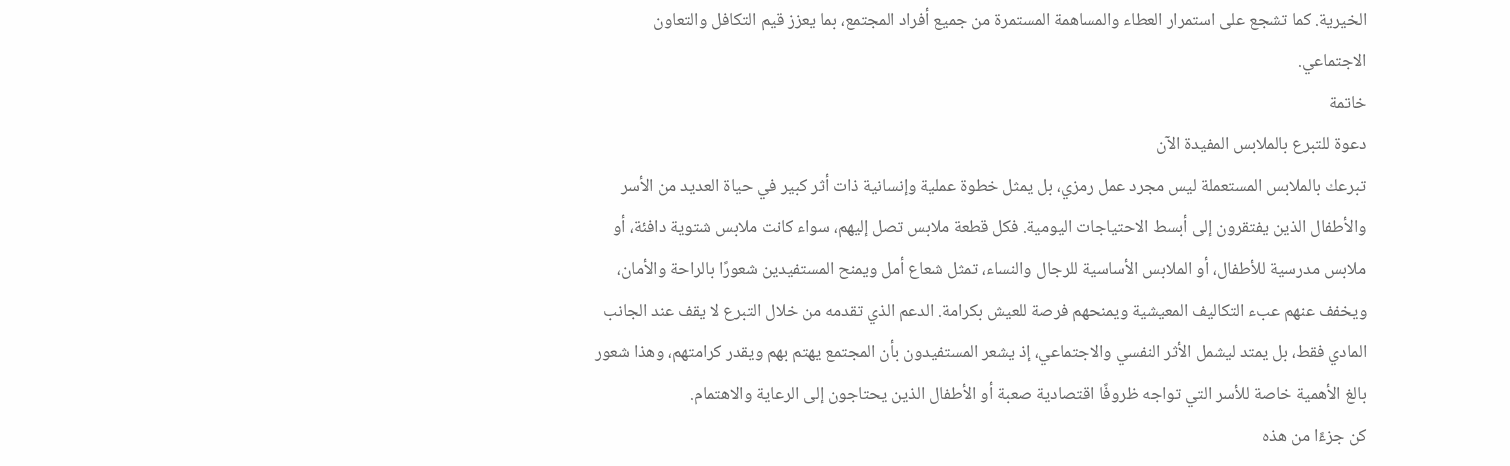الخيرية. كما تشجع على استمرار العطاء والمساهمة المستمرة من جميع أفراد المجتمع، بما يعزز قيم التكافل والتعاون الاجتماعي.
خاتمة
دعوة للتبرع بالملابس المفيدة الآن
تبرعك بالملابس المستعملة ليس مجرد عمل رمزي، بل يمثل خطوة عملية وإنسانية ذات أثر كبير في حياة العديد من الأسر والأطفال الذين يفتقرون إلى أبسط الاحتياجات اليومية. فكل قطعة ملابس تصل إليهم، سواء كانت ملابس شتوية دافئة، أو ملابس مدرسية للأطفال، أو الملابس الأساسية للرجال والنساء، تمثل شعاع أمل ويمنح المستفيدين شعورًا بالراحة والأمان، ويخفف عنهم عبء التكاليف المعيشية ويمنحهم فرصة للعيش بكرامة. الدعم الذي تقدمه من خلال التبرع لا يقف عند الجانب المادي فقط، بل يمتد ليشمل الأثر النفسي والاجتماعي، إذ يشعر المستفيدون بأن المجتمع يهتم بهم ويقدر كرامتهم، وهذا شعور بالغ الأهمية خاصة للأسر التي تواجه ظروفًا اقتصادية صعبة أو الأطفال الذين يحتاجون إلى الرعاية والاهتمام.
كن جزءًا من هذه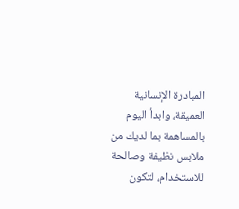المبادرة الإنسانية العميقة، وابدأ اليوم بالمساهمة بما لديك من ملابس نظيفة وصالحة للاستخدام، لتكون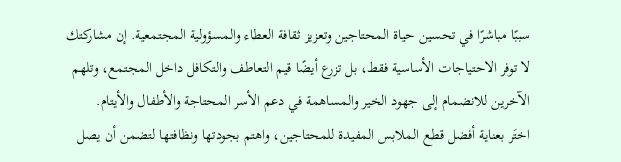سببًا مباشرًا في تحسين حياة المحتاجين وتعزيز ثقافة العطاء والمسؤولية المجتمعية. إن مشاركتك لا توفر الاحتياجات الأساسية فقط، بل تزرع أيضًا قيم التعاطف والتكافل داخل المجتمع، وتلهم الآخرين للانضمام إلى جهود الخير والمساهمة في دعم الأسر المحتاجة والأطفال والأيتام.
اختَر بعناية أفضل قطع الملابس المفيدة للمحتاجين، واهتم بجودتها ونظافتها لتضمن أن يصل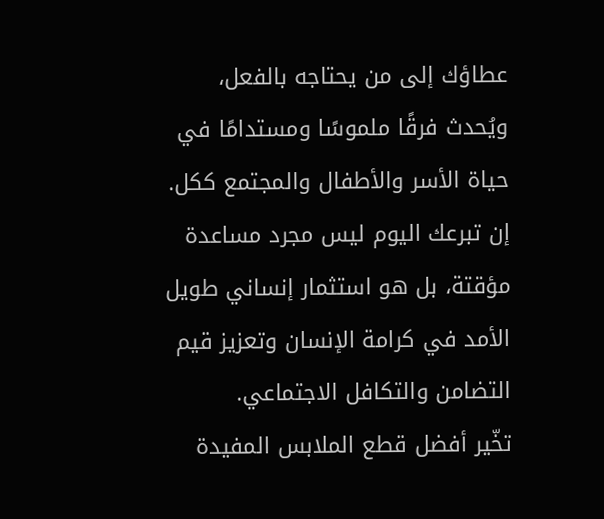عطاؤك إلى من يحتاجه بالفعل، ويُحدث فرقًا ملموسًا ومستدامًا في حياة الأسر والأطفال والمجتمع ككل. إن تبرعك اليوم ليس مجرد مساعدة مؤقتة، بل هو استثمار إنساني طويل الأمد في كرامة الإنسان وتعزيز قيم التضامن والتكافل الاجتماعي.
تخّير أفضل قطع الملابس المفيدة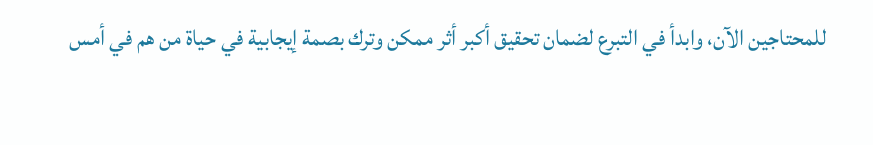للمحتاجين الآن، وابدأ في التبرع لضمان تحقيق أكبر أثر ممكن وترك بصمة إيجابية في حياة من هم في أمس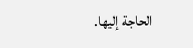الحاجة إليها.